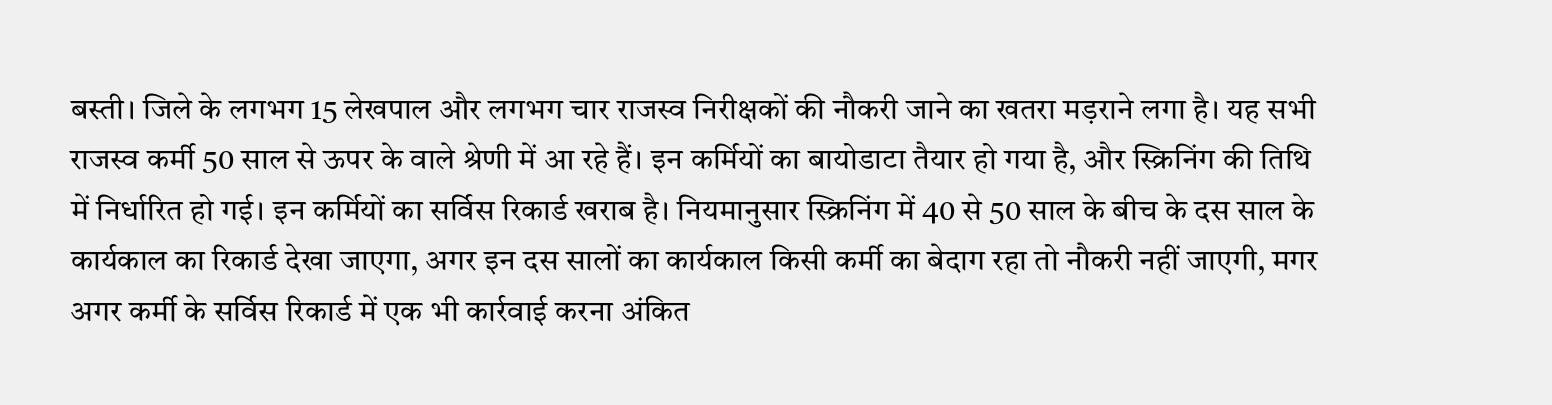बस्ती। जिले के लगभग 15 लेखपाल और लगभग चार राजस्व निरीक्षकों की नौकरी जाने का खतरा मड़राने लगा है। यह सभी राजस्व कर्मी 50 साल से ऊपर के वाले श्रेणी में आ रहे हैं। इन कर्मियों का बायोडाटा तैयार हो गया है, और स्क्रिनिंग की तिथि में निर्धारित हो गई। इन कर्मियों का सर्विस रिकार्ड खराब है। नियमानुसार स्क्रिनिंग में 40 से 50 साल के बीच के दस साल के कार्यकाल का रिकार्ड देखा जाएगा, अगर इन दस सालों का कार्यकाल किसी कर्मी का बेदाग रहा तो नौकरी नहीं जाएगी, मगर अगर कर्मी के सर्विस रिकार्ड में एक भी कार्रवाई करना अंकित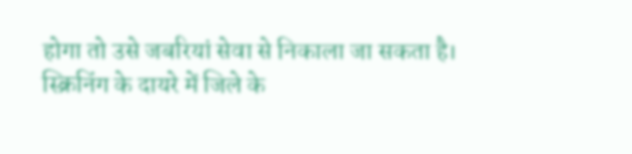होगा तो उसे जबरियां सेवा से निकाला जा सकता है।
स्क्रिनिंग के दायरे में जिले के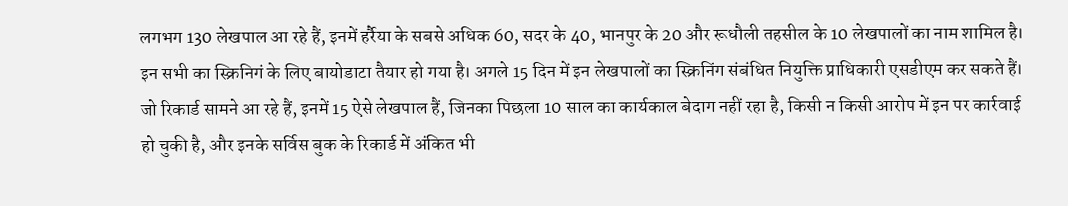लगभग 130 लेखपाल आ रहे हैं, इनमें हर्रैया के सबसे अधिक 60, सदर के 40, भानपुर के 20 और रूधौली तहसील के 10 लेखपालों का नाम शामिल है। इन सभी का स्क्रिनिगं के लिए बायोडाटा तैयार हो गया है। अगले 15 दिन में इन लेखपालों का स्क्रिनिंग संबंधित नियुक्ति प्राधिकारी एसडीएम कर सकते हैं। जो रिकार्ड सामने आ रहे हैं, इनमें 15 ऐसे लेखपाल हैं, जिनका पिछला 10 साल का कार्यकाल बेदाग नहीं रहा है, किसी न किसी आरोप में इन पर कार्रवाई हो चुकी है, और इनके सर्विस बुक के रिकार्ड में अंकित भी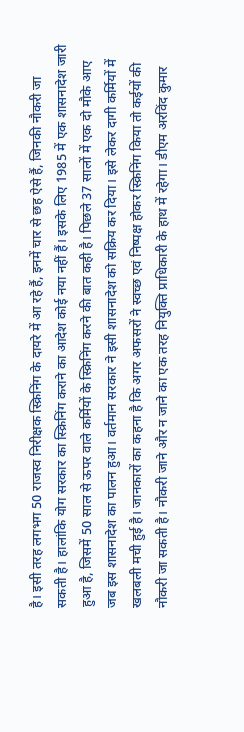है। इसी तरह लगभग 50 राजस्व निरीक्षक स्क्रिनिंग के दायरे में आ रहे हैं, इनमें चार से छह ऐसे हैं, जिनकी नौकरी जा सकती है। हालांकि योग सरकार का स्क्रिनिंग कराने का आदेश कोई नया नहीं हैं। इसके लिए 1985 में एक शासनादेश जारी हुआ है, जिसमें 50 साल से ऊपर वाले कर्मियों के स्क्रिनिंग करने की बात कही है। पिछले 37 सालों में एक दो मौके आए जब इस शासनादेश का पालन हुआ। वर्तमान सरकार ने इसी शासनादेश को सक्रिय कर दिया। इसे लेकर दागी कर्मियों में खलबली मची हुई है। जानकारों का कहना है कि अगर अफसरों ने स्वच्छ एवं निष्पक्ष होकर स्क्रिनिंग किया तो कईयों की नौकरी जा सकती है। नौकरी जाने और न जाने का एक तरह नियुक्ति प्राधिकारी के हाथ में रहेगा। डीएम अरविंद कुमार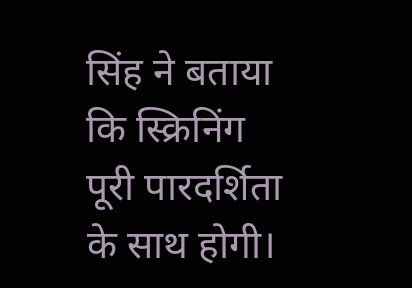सिंह ने बताया कि स्क्रिनिंग पूरी पारदर्शिता के साथ होगी।